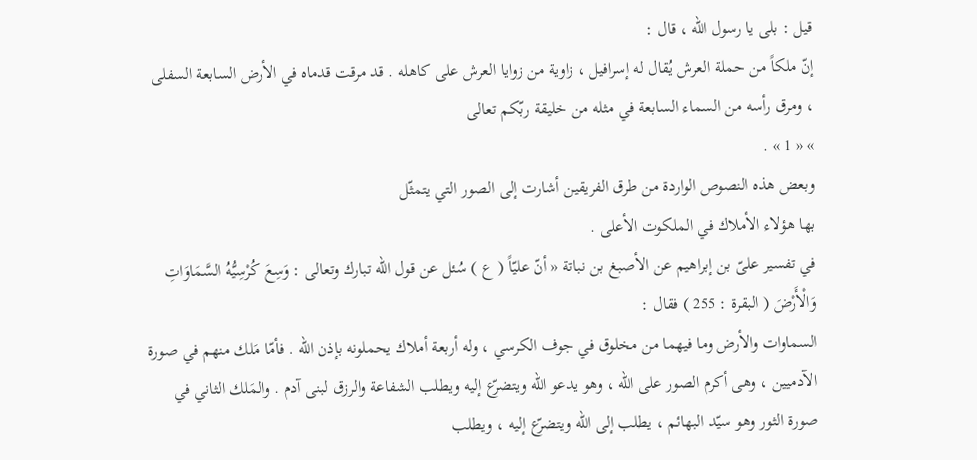قيل : بلى يا رسول الله ، قال :
إنّ ملكاً من حملة العرش يُقال له إسرافيل ، زاوية من زوايا العرش على كاهله . قد مرقت قدماه في الأرض السابعة السفلى ، ومرق رأسه من السماء السابعة في مثله من خليقة ربّكم تعالى
» « 1 » .
وبعض هذه النصوص الواردة من طرق الفريقين أشارت إلى الصور التي يتمثّل
بها هؤلاء الأملاك في الملكوت الأعلى .
في تفسير علىّ بن إبراهيم عن الأصبغ بن نباتة « أنّ عليّاً ( ع ) سُئل عن قول الله تبارك وتعالى : وَسِعَ كُرْسِيُّهُ السَّمَاوَاتِ وَالْأَرْضَ ( البقرة : 255 ) فقال :
السماوات والأرض وما فيهما من مخلوق في جوف الكرسي ، وله أربعة أملاك يحملونه بإذن الله . فأمّا مَلك منهم في صورة الآدميين ، وهى أكرم الصور على الله ، وهو يدعو الله ويتضرّع إليه ويطلب الشفاعة والرزق لبنى آدم . والمَلك الثاني في صورة الثور وهو سيّد البهائم ، يطلب إلى الله ويتضرّع إليه ، ويطلب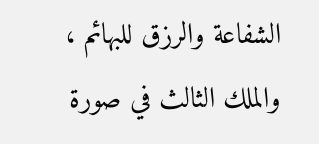الشفاعة والرزق للبهائم ، والملك الثالث في صورة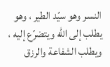النسر وهو سيّد الطير ، وهو يطلب إلى الله ويتضرّع إليه ، ويطلب الشفاعة والرزق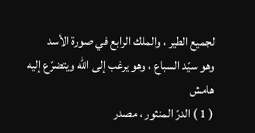لجميع الطير ، والملك الرابع في صورة الأسد
وهو سيّد السباع ، وهو يرغب إلى الله ويتضرّع إليه
هامش
( 1 ) الدرّ المنثور ، مصدر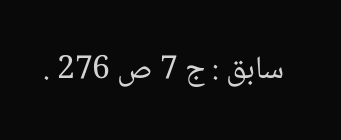سابق : ج 7 ص 276 .